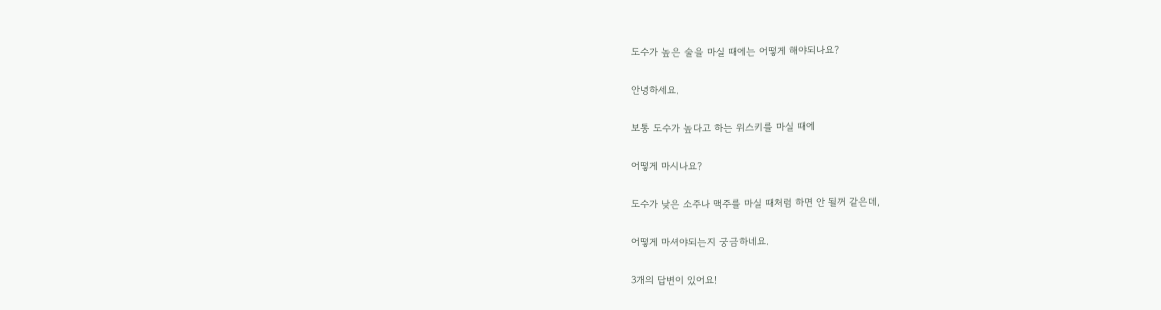도수가 높은 술을 마실 때에는 어떻게 해야되나요?

안녕하세요.

보통 도수가 높다고 하는 위스키를 마실 때에

어떻게 마시나요?

도수가 낮은 소주나 맥주를 마실 때처럼 하면 안 될꺼 같은데,

어떻게 마셔야되는지 궁금하네요.

3개의 답변이 있어요!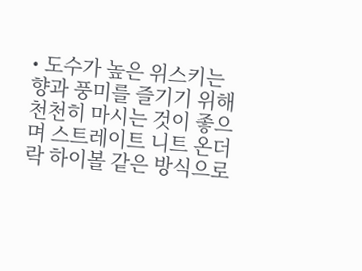• 도수가 높은 위스키는 향과 풍미를 즐기기 위해 천천히 마시는 것이 좋으며 스트레이트 니트 온더락 하이볼 같은 방식으로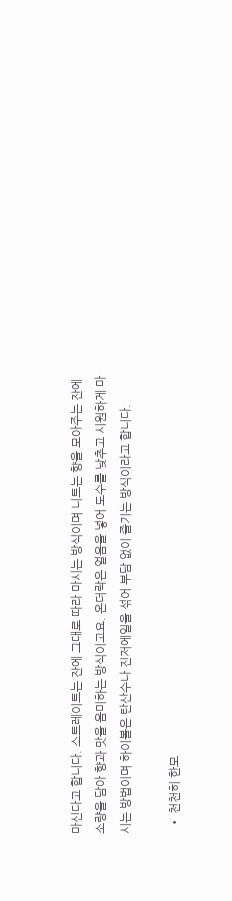마신다고 합니다. 스트레이트는 잔에 그대로 따라 마시는 방식이며 니트는 향을 모아주는 잔에 소량을 담아 향과 맛을 음미하는 방식이고요. 온더락은 얼음을 넣어 도수를 낮추고 시원하게 마시는 방법이며 하이볼은 탄산수나 진저에일을 섞어 부담 없이 즐기는 방식이라고 합니다.

  • 천천히 한모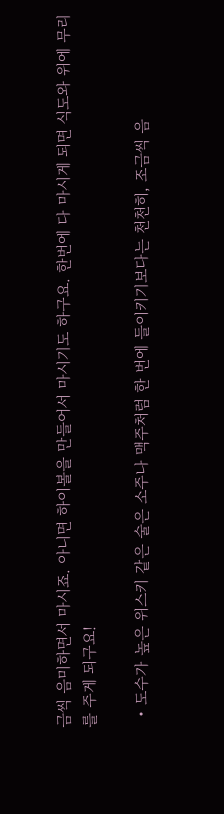금씩 음미하면서 마시죠. 아니면 하이볼을 만들어서 마시기도 하구요. 한번에 다 마시게 되면 식도와 위에 무리를 주게 되구요!

  • 도수가 높은 위스키 같은 술은 소주나 맥주처럼 한 번에 들이키기보다는 천천히, 조금씩 음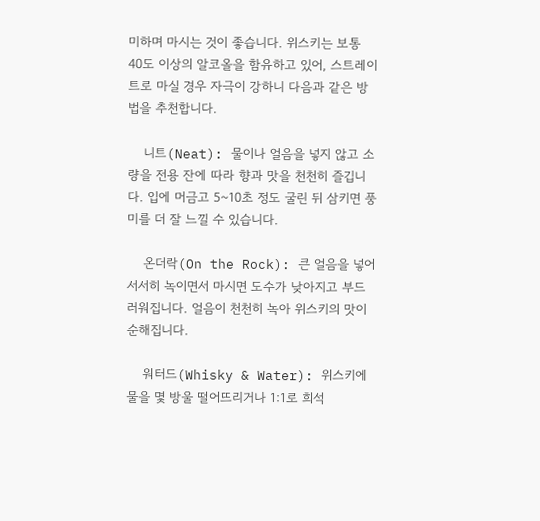미하며 마시는 것이 좋습니다. 위스키는 보통 40도 이상의 알코올을 함유하고 있어, 스트레이트로 마실 경우 자극이 강하니 다음과 같은 방법을 추천합니다.

    니트(Neat): 물이나 얼음을 넣지 않고 소량을 전용 잔에 따라 향과 맛을 천천히 즐깁니다. 입에 머금고 5~10초 정도 굴린 뒤 삼키면 풍미를 더 잘 느낄 수 있습니다.

    온더락(On the Rock): 큰 얼음을 넣어 서서히 녹이면서 마시면 도수가 낮아지고 부드러워집니다. 얼음이 천천히 녹아 위스키의 맛이 순해집니다.

    워터드(Whisky & Water): 위스키에 물을 몇 방울 떨어뜨리거나 1:1로 희석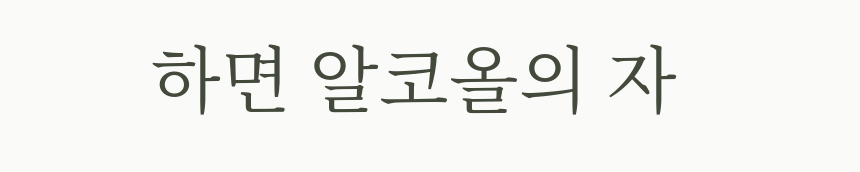하면 알코올의 자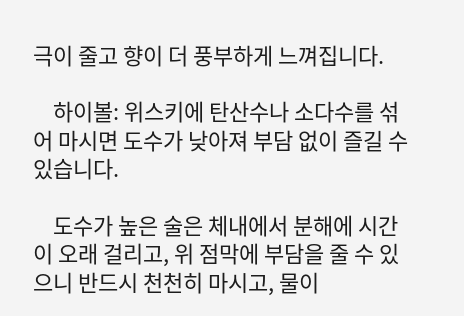극이 줄고 향이 더 풍부하게 느껴집니다.

    하이볼: 위스키에 탄산수나 소다수를 섞어 마시면 도수가 낮아져 부담 없이 즐길 수 있습니다.

    도수가 높은 술은 체내에서 분해에 시간이 오래 걸리고, 위 점막에 부담을 줄 수 있으니 반드시 천천히 마시고, 물이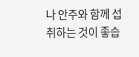나 안주와 함께 섭취하는 것이 좋습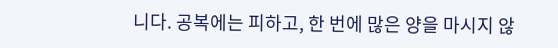니다. 공복에는 피하고, 한 번에 많은 양을 마시지 않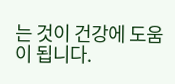는 것이 건강에 도움이 됩니다.